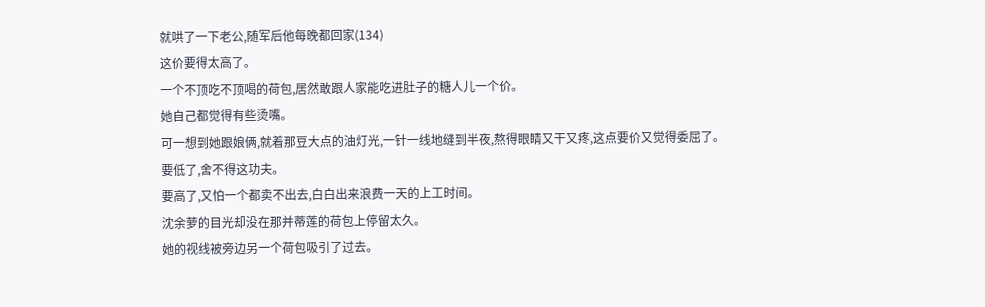就哄了一下老公,随军后他每晚都回家(134)
这价要得太高了。
一个不顶吃不顶喝的荷包,居然敢跟人家能吃进肚子的糖人儿一个价。
她自己都觉得有些烫嘴。
可一想到她跟娘俩,就着那豆大点的油灯光,一针一线地缝到半夜,熬得眼睛又干又疼,这点要价又觉得委屈了。
要低了,舍不得这功夫。
要高了,又怕一个都卖不出去,白白出来浪费一天的上工时间。
沈余萝的目光却没在那并蒂莲的荷包上停留太久。
她的视线被旁边另一个荷包吸引了过去。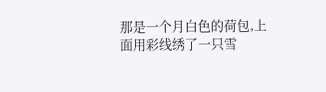那是一个月白色的荷包,上面用彩线绣了一只雪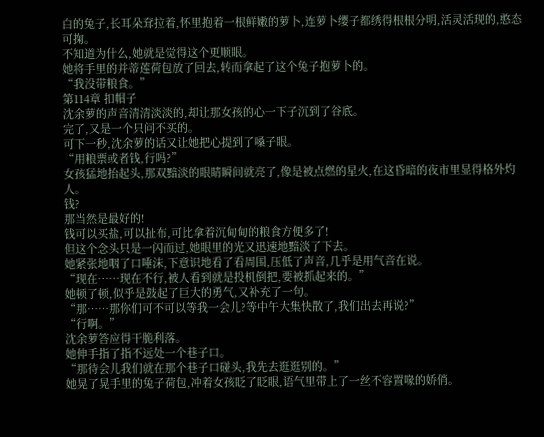白的兔子,长耳朵耷拉着,怀里抱着一根鲜嫩的萝卜,连萝卜缨子都绣得根根分明,活灵活现的,憨态可掬。
不知道为什么,她就是觉得这个更顺眼。
她将手里的并蒂莲荷包放了回去,转而拿起了这个兔子抱萝卜的。
“我没带粮食。”
第114章 扣帽子
沈余萝的声音清清淡淡的,却让那女孩的心一下子沉到了谷底。
完了,又是一个只问不买的。
可下一秒,沈余萝的话又让她把心提到了嗓子眼。
“用粮票或者钱,行吗?”
女孩猛地抬起头,那双黯淡的眼睛瞬间就亮了,像是被点燃的星火,在这昏暗的夜市里显得格外灼人。
钱?
那当然是最好的!
钱可以买盐,可以扯布,可比拿着沉甸甸的粮食方便多了!
但这个念头只是一闪而过,她眼里的光又迅速地黯淡了下去。
她紧张地咽了口唾沫,下意识地看了看周围,压低了声音,几乎是用气音在说。
“现在……现在不行,被人看到就是投机倒把,要被抓起来的。”
她顿了顿,似乎是鼓起了巨大的勇气,又补充了一句。
“那……那你们可不可以等我一会儿?等中午大集快散了,我们出去再说?”
“行啊。”
沈余萝答应得干脆利落。
她伸手指了指不远处一个巷子口。
“那待会儿我们就在那个巷子口碰头,我先去逛逛别的。”
她晃了晃手里的兔子荷包,冲着女孩眨了眨眼,语气里带上了一丝不容置喙的娇俏。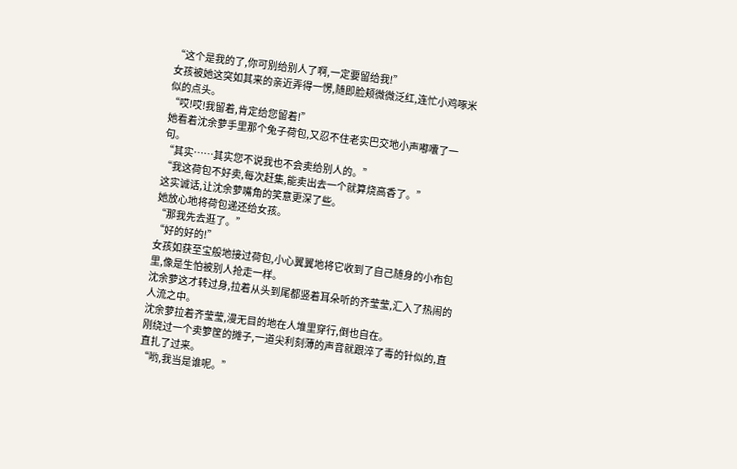“这个是我的了,你可别给别人了啊,一定要留给我!”
女孩被她这突如其来的亲近弄得一愣,随即脸颊微微泛红,连忙小鸡啄米似的点头。
“哎!哎!我留着,肯定给您留着!”
她看着沈余萝手里那个兔子荷包,又忍不住老实巴交地小声嘟囔了一句。
“其实……其实您不说我也不会卖给别人的。”
“我这荷包不好卖,每次赶集,能卖出去一个就算烧高香了。”
这实诚话,让沈余萝嘴角的笑意更深了些。
她放心地将荷包递还给女孩。
“那我先去逛了。”
“好的好的!”
女孩如获至宝般地接过荷包,小心翼翼地将它收到了自己随身的小布包里,像是生怕被别人抢走一样。
沈余萝这才转过身,拉着从头到尾都竖着耳朵听的齐莹莹,汇入了热闹的人流之中。
沈余萝拉着齐莹莹,漫无目的地在人堆里穿行,倒也自在。
刚绕过一个卖箩筐的摊子,一道尖利刻薄的声音就跟淬了毒的针似的,直直扎了过来。
“哟,我当是谁呢。”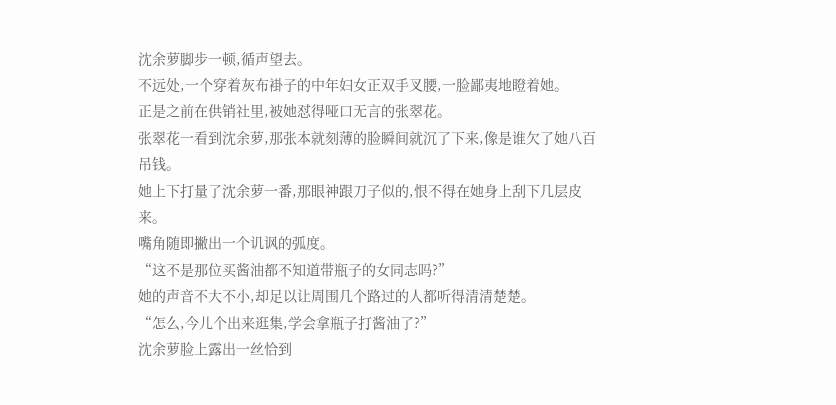沈余萝脚步一顿,循声望去。
不远处,一个穿着灰布褂子的中年妇女正双手叉腰,一脸鄙夷地瞪着她。
正是之前在供销社里,被她怼得哑口无言的张翠花。
张翠花一看到沈余萝,那张本就刻薄的脸瞬间就沉了下来,像是谁欠了她八百吊钱。
她上下打量了沈余萝一番,那眼神跟刀子似的,恨不得在她身上刮下几层皮来。
嘴角随即撇出一个讥讽的弧度。
“这不是那位买酱油都不知道带瓶子的女同志吗?”
她的声音不大不小,却足以让周围几个路过的人都听得清清楚楚。
“怎么,今儿个出来逛集,学会拿瓶子打酱油了?”
沈余萝脸上露出一丝恰到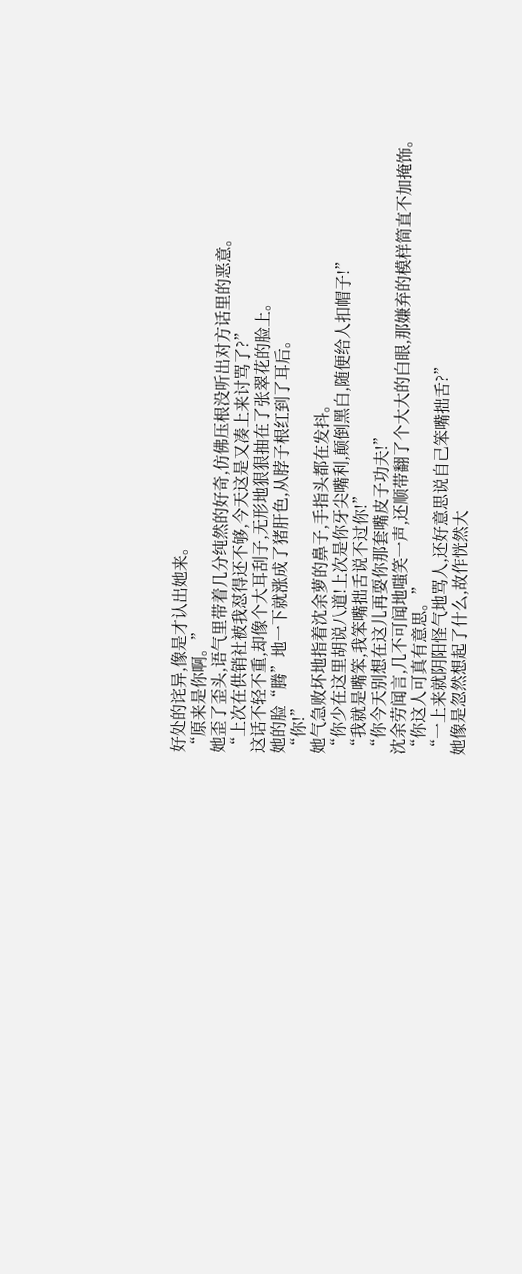好处的诧异,像是才认出她来。
“原来是你啊。”
她歪了歪头,语气里带着几分纯然的好奇,仿佛压根没听出对方话里的恶意。
“上次在供销社被我怼得还不够,今天这是又凑上来讨骂了?”
这话不轻不重,却像个大耳刮子,无形地狠狠抽在了张翠花的脸上。
她的脸“腾”地一下就涨成了猪肝色,从脖子根红到了耳后。
“你!”
她气急败坏地指着沈余萝的鼻子,手指头都在发抖。
“你少在这里胡说八道!上次是你牙尖嘴利,颠倒黑白,随便给人扣帽子!”
“我就是嘴笨,我笨嘴拙舌说不过你!”
“你今天别想在这儿再耍你那套嘴皮子功夫!”
沈余劳闻言,几不可闻地嗤笑一声,还顺带翻了个大大的白眼,那嫌弃的模样简直不加掩饰。
“你这人可真有意思。”
“一上来就阴阳怪气地骂人,还好意思说自己笨嘴拙舌?”
她像是忽然想起了什么,故作恍然大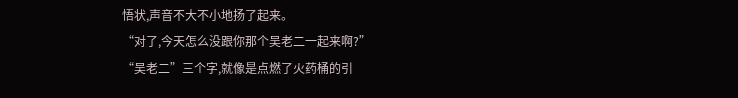悟状,声音不大不小地扬了起来。
“对了,今天怎么没跟你那个吴老二一起来啊?”
“吴老二”三个字,就像是点燃了火药桶的引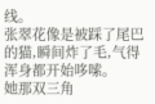线。
张翠花像是被踩了尾巴的猫,瞬间炸了毛,气得浑身都开始哆嗦。
她那双三角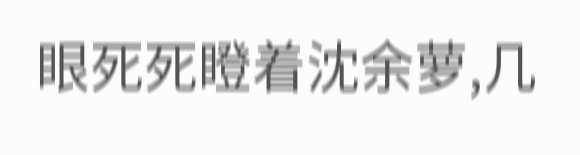眼死死瞪着沈余萝,几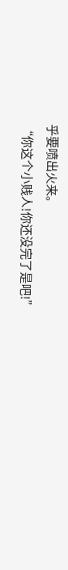乎要喷出火来。
“你这个小贱人!你还没完了是吧!”